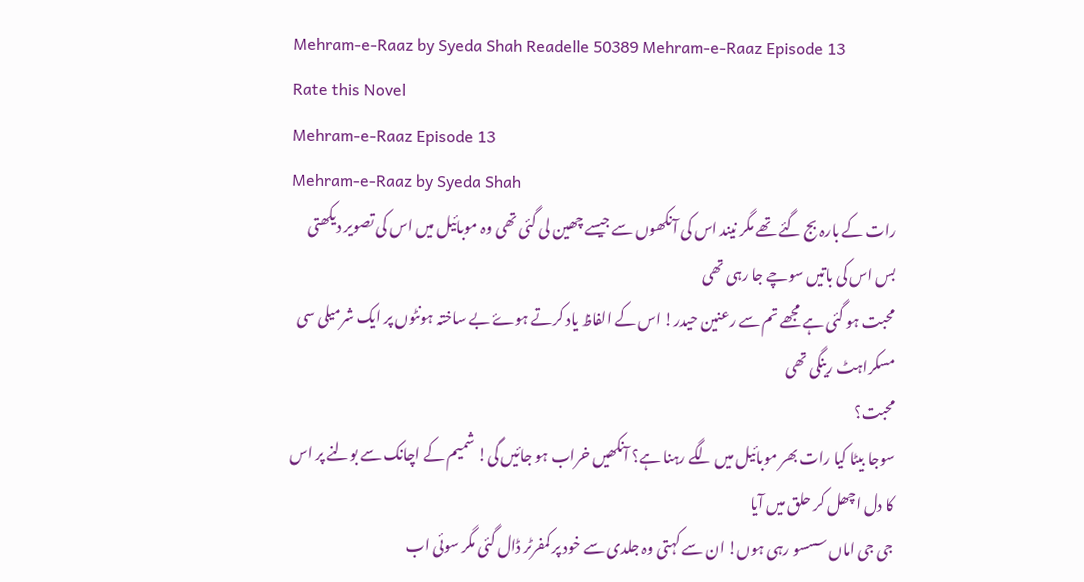Mehram-e-Raaz by Syeda Shah Readelle 50389 Mehram-e-Raaz Episode 13
Rate this Novel
Mehram-e-Raaz Episode 13
Mehram-e-Raaz by Syeda Shah
رات کے بارہ بج گئے تھے مگر نیند اس کی آنکھوں سے جیسے چھین لی گئی تھی وہ موبائیل میں اس کی تصویر دیکھتی بس اس کی باتیں سوچے جا رہی تھی
محبت ہو گئی ہے مجھے تم سے رعنین حیدر! اس کے الفاظ یاد کرتے ہوۓ بے ساختہ ہونٹوں پر ایک شرمیلی سی مسکراہٹ رینگی تھی
محبت؟
سوجا بیٹا کیا رات بھر موبائیل میں لگے رہنا ہے؟ آنکھیں خراب ہو جائیں گی! شمیم کے اچانک سے بولنے پر اس کا دل اچھل کر حلق میں آیا
جی جی اماں سسسو رہی ہوں! ان سے کہتی وہ جلدی سے خود پر کمفرٹر ڈال گئی مگر سوئی اب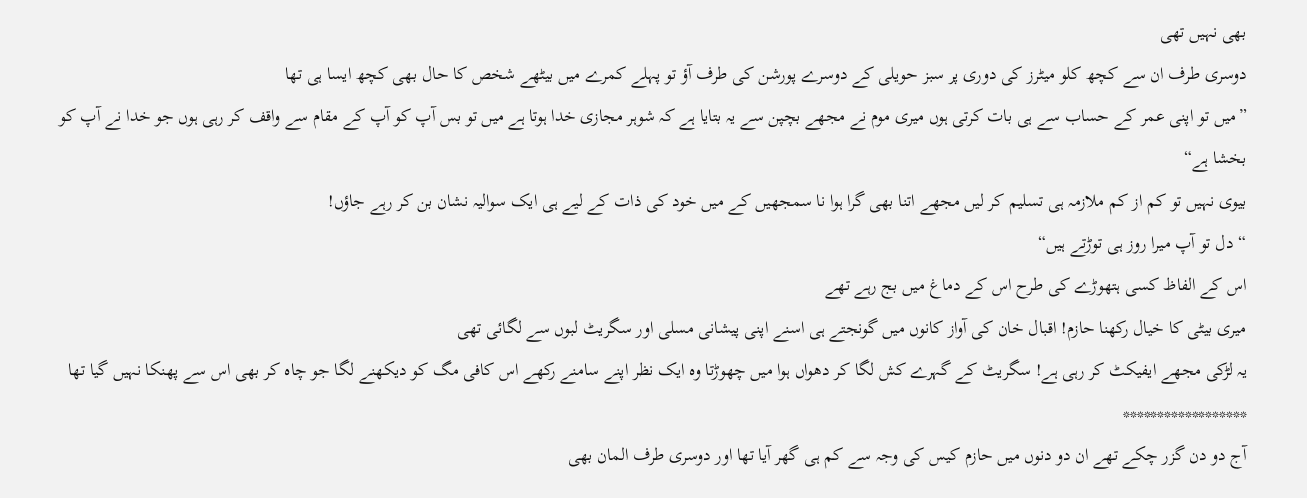بھی نہیں تھی
دوسری طرف ان سے کچھ کلو میٹرز کی دوری پر سبز حویلی کے دوسرے پورشن کی طرف آؤ تو پہلے کمرے میں بیٹھے شخص کا حال بھی کچھ ایسا ہی تھا
”میں تو اپنی عمر کے حساب سے ہی بات کرتی ہوں میری موم نے مجھے بچپن سے یہ بتایا ہے کہ شوہر مجازی خدا ہوتا ہے میں تو بس آپ کو آپ کے مقام سے واقف کر رہی ہوں جو خدا نے آپ کو بخشا ہے“
بیوی نہیں تو کم از کم ملازمہ ہی تسلیم کر لیں مجھے اتنا بھی گرا ہوا نا سمجھیں کے میں خود کی ذات کے لیے ہی ایک سوالیہ نشان بن کر رہے جاؤں!
“دل تو آپ میرا روز ہی توڑتے ہیں“
اس کے الفاظ کسی ہتھوڑے کی طرح اس کے دماغ میں بج رہے تھے
میری بیٹی کا خیال رکھنا حازم! اقبال خان کی آواز کانوں میں گونجتے ہی اسنے اپنی پیشانی مسلی اور سگریٹ لبوں سے لگائی تھی
یہ لڑکی مجھے ایفیکٹ کر رہی ہے! سگریٹ کے گہرے کش لگا کر دھواں ہوا میں چھوڑتا وہ ایک نظر اپنے سامنے رکھے اس کافی مگ کو دیکھنے لگا جو چاہ کر بھی اس سے پھنکا نہیں گیا تھا
******************
آج دو دن گزر چکے تھے ان دو دنوں میں حازم کیس کی وجہ سے کم ہی گھر آیا تھا اور دوسری طرف المان بھی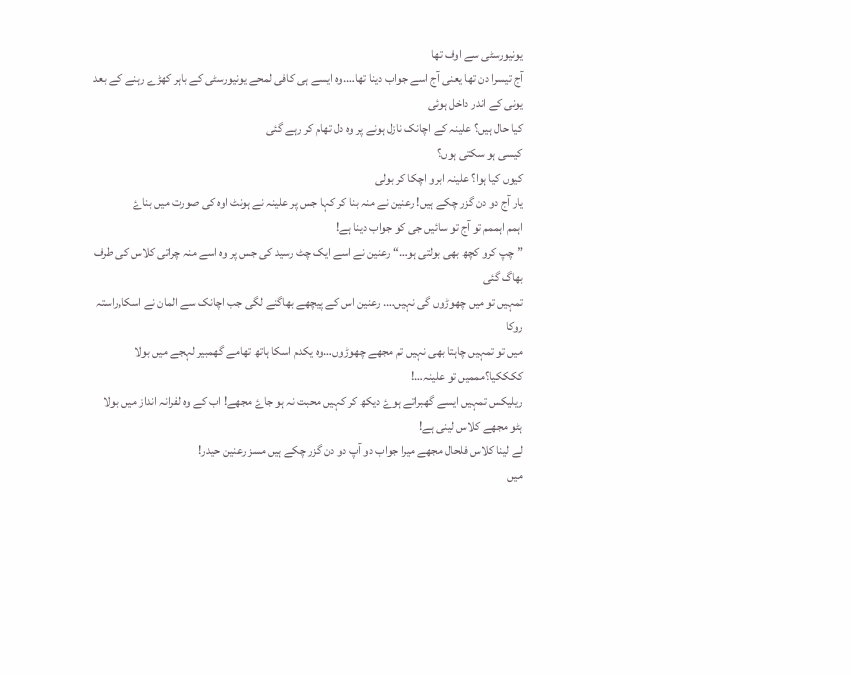یونیورسٹی سے اوف تھا
آج تیسرا دن تھا یعنی آج اسے جواب دینا تھا….وہ ایسے ہی کافی لمحے یونیورسٹی کے باہر کھڑے رہنے کے بعد یونی کے اندر داخل ہوئی
کیا حال ہیں؟ علینہ کے اچانک نازل ہونے پر وہ دل تھام کر رہے گئی
کیسی ہو سکتی ہوں؟
کیوں کیا ہوا؟ علینہ ابرو اچکا کر بولی
یار آج دو دن گزر چکے ہیں! رعنین نے منہ بنا کر کہا جس پر علینہ نے ہونٹ اوہ کی صورت میں بناۓ
اہمم اہممم تو آج تو سائیں جی کو جواب دینا ہے!
”چپ کرو کچھ بھی بولتی ہو…“ رعنین نے اسے ایک چٹ رسید کی جس پر وہ اسے منہ چراتی کلاس کی طرف بھاگ گئی
تمہیں تو میں چھوڑوں گی نہیں…. رعنین اس کے پیچھے بھاگنے لگی جب اچانک سے المان نے اسکا,راستہ روکا
میں تو تمہیں چاہتا بھی نہیں تم مجھے چھوڑوں…وہ یکدم اسکا ہاتھ تھامے گھمبیر لہجے میں بولا
ککککیا؟مممیں تو علینہ…!
ریلیکس تمہیں ایسے گھبراتے ہوۓ دیکھ کر کہیں محبت نہ ہو جاۓ مجھے! اب کے وہ لفرانہ انداز میں بولا
ہٹو مجھے کلاس لینی ہے!
لے لینا کلاس فلحال مجھے میرا جواب دو آپ دو دن گزر چکے ہیں مسز رعنین حیدر!
میں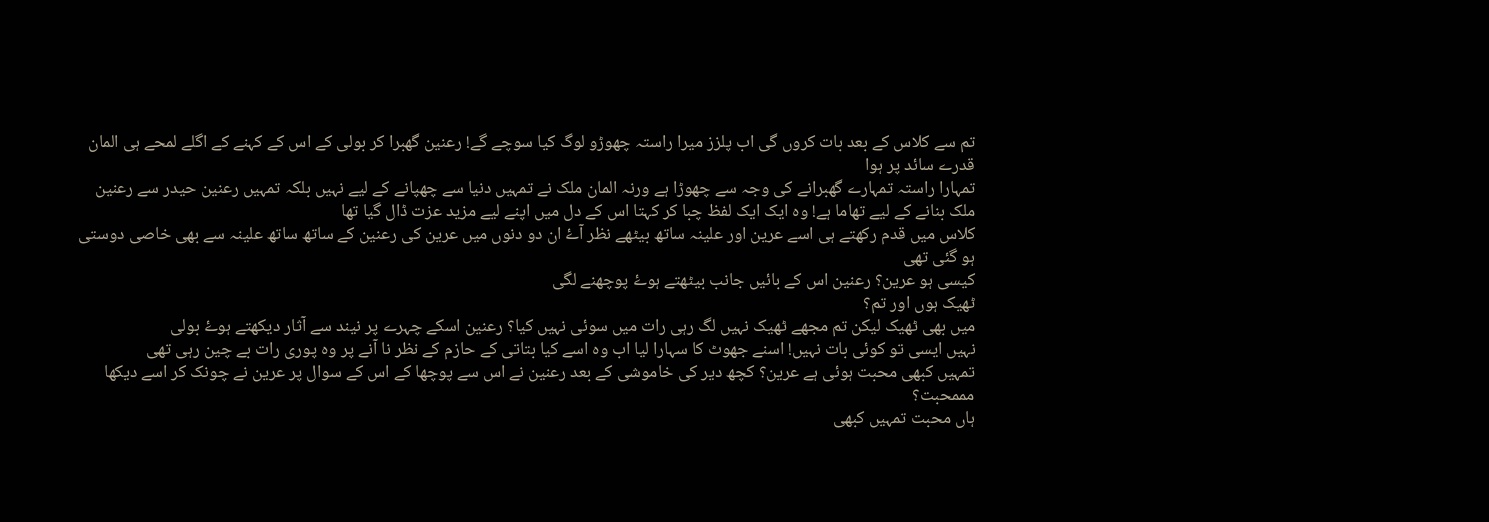تم سے کلاس کے بعد بات کروں گی اب پلزز میرا راستہ چھوڑو لوگ کیا سوچے گے! رعنین گھبرا کر بولی کے اس کے کہنے کے اگلے لمحے ہی المان قدرے سائد پر ہوا
تمہارا راستہ تمہارے گھبرانے کی وجہ سے چھوڑا ہے ورنہ المان ملک نے تمہیں دنیا سے چھپانے کے لیے نہیں بلکہ تمہیں رعنین حیدر سے رعنین ملک بنانے کے لیے تھاما ہے! وہ ایک ایک لفظ چبا کر کہتا اس کے دل میں اپنے لیے مزید عزت ڈال گیا تھا
کلاس میں قدم رکھتے ہی اسے عرین اور علینہ ساتھ بیٹھے نظر آۓ ان دو دنوں میں عرین کی رعنین کے ساتھ ساتھ علینہ سے بھی خاصی دوستی ہو گئی تھی
کیسی ہو عرین؟ رعنین اس کے بائیں جانب بیٹھتے ہوۓ پوچھنے لگی
ٹھیک ہوں اور تم؟
میں بھی ٹھیک لیکن تم مجھے ٹھیک نہیں لگ رہی رات میں سوئی نہیں کیا؟ رعنین اسکے چہرے پر نیند سے آثار دیکھتے ہوۓ بولی
نہیں ایسی تو کوئی بات نہیں! اسنے جھوٹ کا سہارا لیا اب وہ اسے کیا بتاتی کے حازم کے نظر نا آنے پر وہ پوری رات بے چین رہی تھی
تمہیں کبھی محبت ہوئی ہے عرین؟ کچھ دیر کی خاموشی کے بعد رعنین نے اس سے پوچھا کے اس کے سوال پر عرین نے چونک کر اسے دیکھا
مممحبت؟
ہاں محبت تمہیں کبھی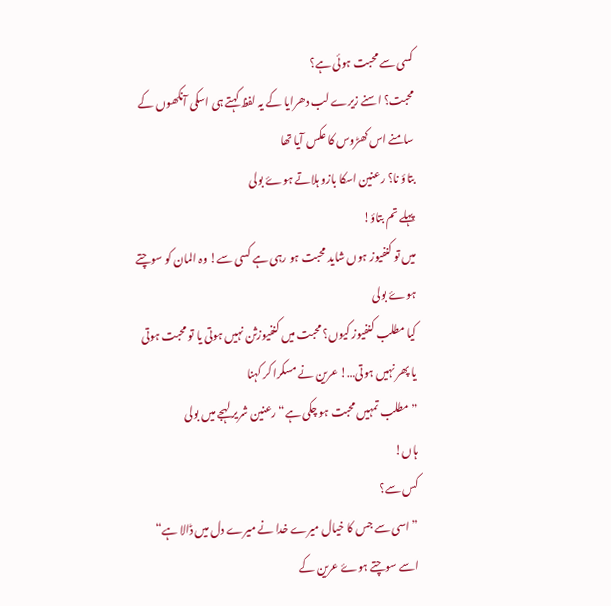کسی سے محبت ہوئی ہے؟
محبت؟ اسنے زیرے لب دھرایا کے یہ لفظ کہتے ہی اسکی آنکھوں کے سامنے اس کھڑوس کا عکس آیا تھا
بتاؤ نا؟ رعنین اسکا بازو ہلاتے ہوۓ بولی
پہلے تم بتاؤ!
میں تو کنفیوز ہوں شاید محبت ہو رہی ہے کسی سے! وہ المان کو سوچتے ہوۓ بولی
کیا مطلب کنفیوز کیوں؟ محبت میں کنفیوزثن نہیں ہوتی یا تو محبت ہوتی یا پھر نہیں ہوتی…! عرین نے مسکرا کر کہنا
”مطلب تمہیں محبت ہو چکی ہے“ رعنین شریر لہجے میں بولی
ہاں!
کس سے؟
”اسی سے جس کا خیال میرے خدا نے میرے دل میں ڈالا ہے“ اسے سوچتے ہوۓ عرین کے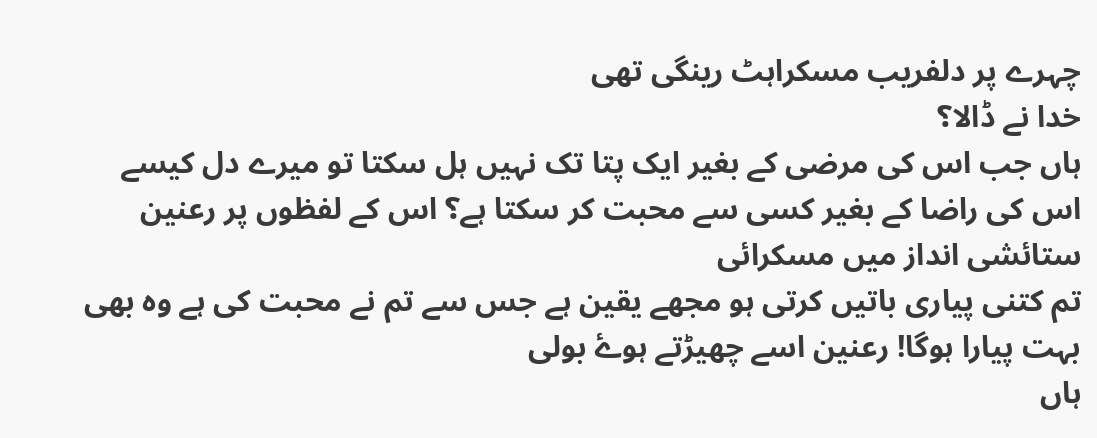چہرے پر دلفریب مسکراہٹ رینگی تھی
خدا نے ڈالا؟
ہاں جب اس کی مرضی کے بغیر ایک پتا تک نہیں ہل سکتا تو میرے دل کیسے اس کی راضا کے بغیر کسی سے محبت کر سکتا ہے؟ اس کے لفظوں پر رعنین ستائشی انداز میں مسکرائی
تم کتنی پیاری باتیں کرتی ہو مجھے یقین ہے جس سے تم نے محبت کی ہے وہ بھی بہت پیارا ہوگا! رعنین اسے چھیڑتے ہوۓ بولی
ہاں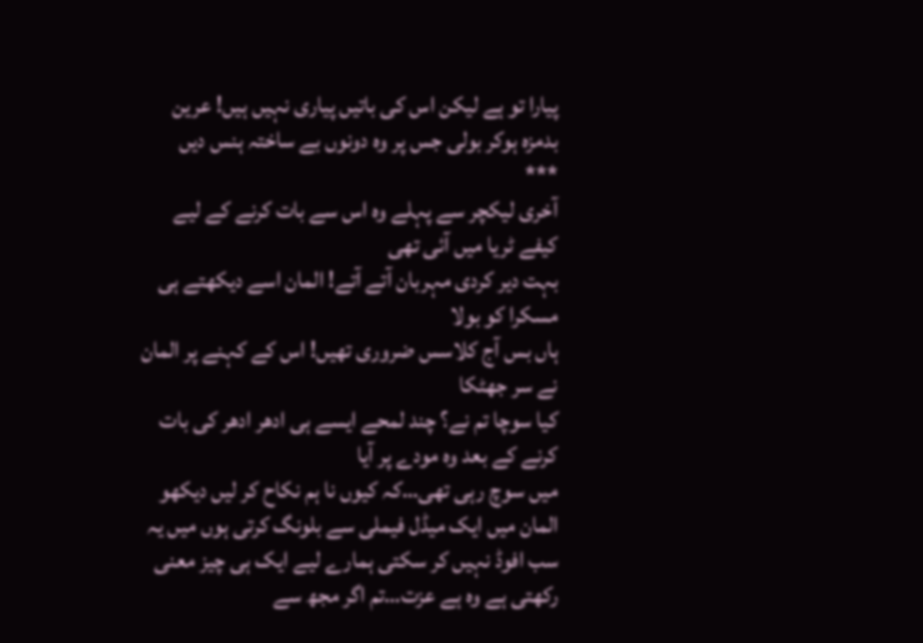پیارا تو ہے لیکن اس کی باتیں پیاری نہیں ہیں! عرین بدمزہ ہوکر بولی جس پر وہ دونوں بے ساختہ ہنس دیں
***
آخری لیکچر سے پہلے وہ اس سے بات کرنے کے لیے کیفے ٹریا میں آئی تھی
بہت دیر کردی مہربان آتے آتے! المان اسے دیکھتے ہی مسکرا کو بولا
ہاں بس آج کلاسس ضروری تھیں! اس کے کہنے پر المان نے سر جھٹکا
کیا سوچا تم نے؟ چند لمحے ایسے ہی ادھر ادھر کی بات کرنے کے بعد وہ مودے پر آیا
میں سوچ رہی تھی…کہ کیوں نا ہم نکاح کر لیں دیکھو المان میں ایک میڈل فیملی سے بلونگ کرتی ہوں میں یہ سب افوڈ نہیں کر سکتی ہمارے لیے ایک ہی چیز معنی رکھتی ہے وہ ہے عزت…تم اگر مجھ سے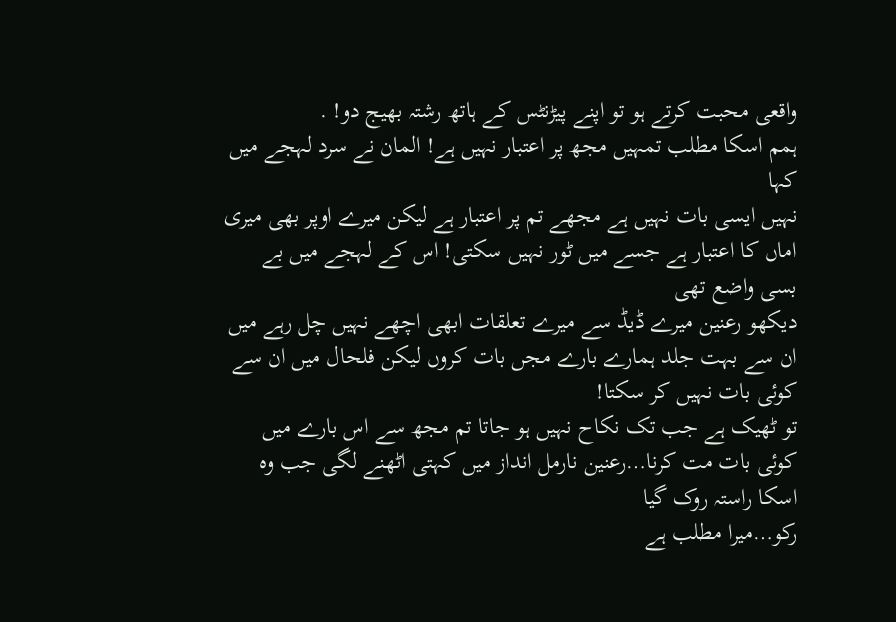واقعی محبت کرتے ہو تو اپنے پیڑنٹس کے ہاتھ رشتہ بھیج دو! .
ہمم اسکا مطلب تمہیں مجھ پر اعتبار نہیں ہے! المان نے سرد لہجے میں کہا
نہیں ایسی بات نہیں ہے مجھے تم پر اعتبار ہے لیکن میرے اوپر بھی میری اماں کا اعتبار ہے جسے میں ٹور نہیں سکتی! اس کے لہجے میں بے بسی واضع تھی
دیکھو رعنین میرے ڈیڈ سے میرے تعلقات ابھی اچھے نہیں چل رہے میں ان سے بہت جلد ہمارے بارے مجں بات کروں لیکن فلحال میں ان سے کوئی بات نہیں کر سکتا!
تو ٹھیک ہے جب تک نکاح نہیں ہو جاتا تم مجھ سے اس بارے میں کوئی بات مت کرنا…رعنین نارمل انداز میں کہتی اٹھنے لگی جب وہ اسکا راستہ روک گیا
رکو…میرا مطلب ہے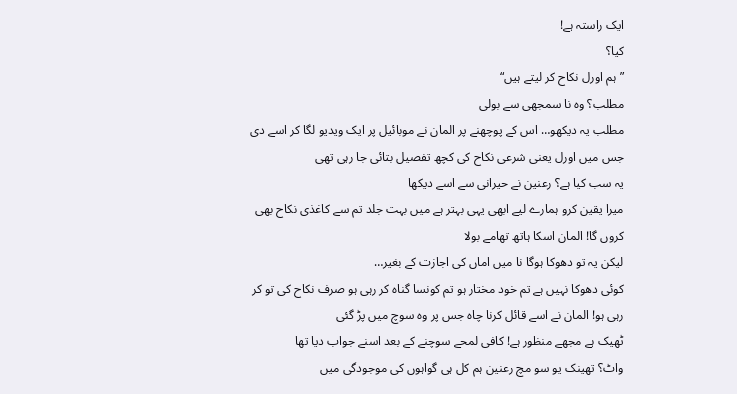ایک راستہ ہے!
کیا؟
”ہم اورل نکاح کر لیتے ہیں“
مطلب؟ وہ نا سمجھی سے بولی
مطلب یہ دیکھو… اس کے پوچھنے پر المان نے موبائیل پر ایک ویدیو لگا کر اسے دی جس میں اورل یعنی شرعی نکاح کی کچھ تفصیل بتائی جا رہی تھی
یہ سب کیا ہے؟ رعنین نے حیرانی سے اسے دیکھا
میرا یقین کرو ہمارے لیے ابھی یہی بہتر ہے میں بہت جلد تم سے کاغذی نکاح بھی کروں گا! المان اسکا ہاتھ تھامے بولا
لیکن یہ تو دھوکا ہوگا نا میں اماں کی اجازت کے بغیر…
کوئی دھوکا نہیں ہے تم خود مختار ہو تم کونسا گناہ کر رہی ہو صرف نکاح کی تو کر رہی ہو! المان نے اسے قائل کرنا چاہ جس پر وہ سوچ میں پڑ گئی
ٹھیک ہے مجھے منظور ہے! کافی لمحے سوچنے کے بعد اسنے جواب دیا تھا
واٹ؟ تھینک یو سو مچ رعنین ہم کل ہی گواہوں کی موجودگی میں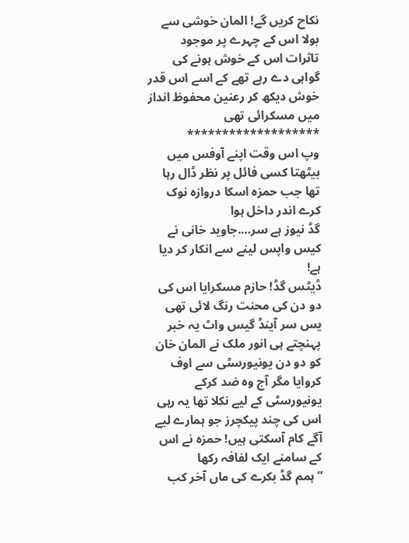نکاح کریں گے! المان خوشی سے بولا اس کے چہرے پر موجود تاثرات اس کے خوش ہونے کی گواہی دے رہے تھے کے اسے اس قدر خوش دیکھ کر رعنین محفوظ انداز میں مسکرائی تھی
*******************
وپ اس وقت اپنے آوفس میں بیٹھتا کسی فائل پر نظر ڈال رہا تھا جب حمزہ اسکا دروازہ نوک کرے اندر داخل ہوا
گڈ نیوز ہے سر….جاوید خانی نے کیس واپس لینے سے انکار کر دیا ہے!
ڈیٹس گڈ! حازم مسکرایا اس کی دو دن کی محنت رنگ لائی تھی
یس سر آینڈ گیس واٹ یہ خبر پہنچتے ہی انور ملک نے المان خان کو دو دن یونیورسٹی سے اوف کروایا مگر آج وہ ضد کرکے یونیورسٹی کے لیے نکلا تھا یہ رہی اس کی چند پیکچرز جو ہمارے لیے آگے کام آسکتی ہیں! حمزہ نے اس کے سامنے ایک لفافہ رکھا
”ہمم گڈ بکرے کی ماں آخر کب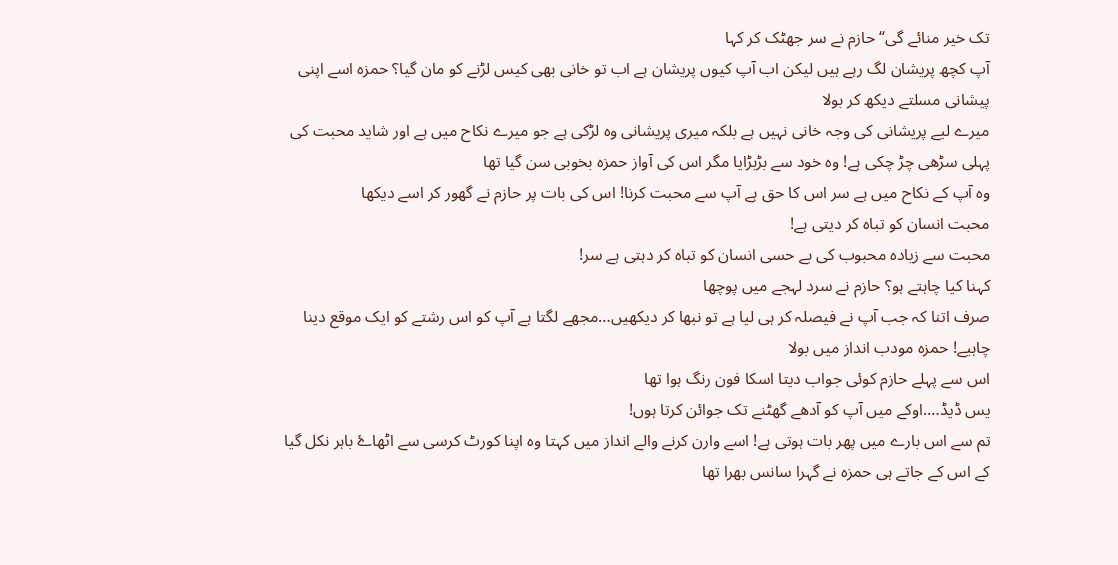تک خیر منائے گی“ حازم نے سر جھٹک کر کہا
آپ کچھ پریشان لگ رہے ہیں لیکن اب آپ کیوں پریشان ہے اب تو خانی بھی کیس لڑنے کو مان گیا؟ حمزہ اسے اپنی پیشانی مسلتے دیکھ کر بولا
میرے لیے پریشانی کی وجہ خانی نہیں ہے بلکہ میری پریشانی وہ لڑکی ہے جو میرے نکاح میں ہے اور شاید محبت کی پہلی سڑھی چڑ چکی ہے! وہ خود سے بڑبڑایا مگر اس کی آواز حمزہ بخوبی سن گیا تھا
وہ آپ کے نکاح میں ہے سر اس کا حق ہے آپ سے محبت کرنا! اس کی بات پر حازم نے گھور کر اسے دیکھا
محبت انسان کو تباہ کر دیتی ہے!
محبت سے زیادہ محبوب کی بے حسی انسان کو تباہ کر دہتی ہے سر!
کہنا کیا چاہتے ہو؟ حازم نے سرد لہجے میں پوچھا
صرف اتنا کہ جب آپ نے فیصلہ کر ہی لیا ہے تو نبھا کر دیکھیں…مجھے لگتا ہے آپ کو اس رشتے کو ایک موقع دینا چاہیے! حمزہ مودب انداز میں بولا
اس سے پہلے حازم کوئی جواب دیتا اسکا فون رنگ ہوا تھا
یس ڈیڈ….اوکے میں آپ کو آدھے گھٹنے تک جوائن کرتا ہوں!
تم سے اس بارے میں پھر بات ہوتی ہے! اسے وارن کرنے والے انداز میں کہتا وہ اپنا کورٹ کرسی سے اٹھاۓ باہر نکل گیا کے اس کے جاتے ہی حمزہ نے گہرا سانس بھرا تھا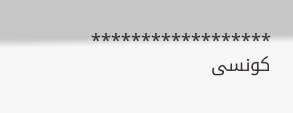******************
کونسی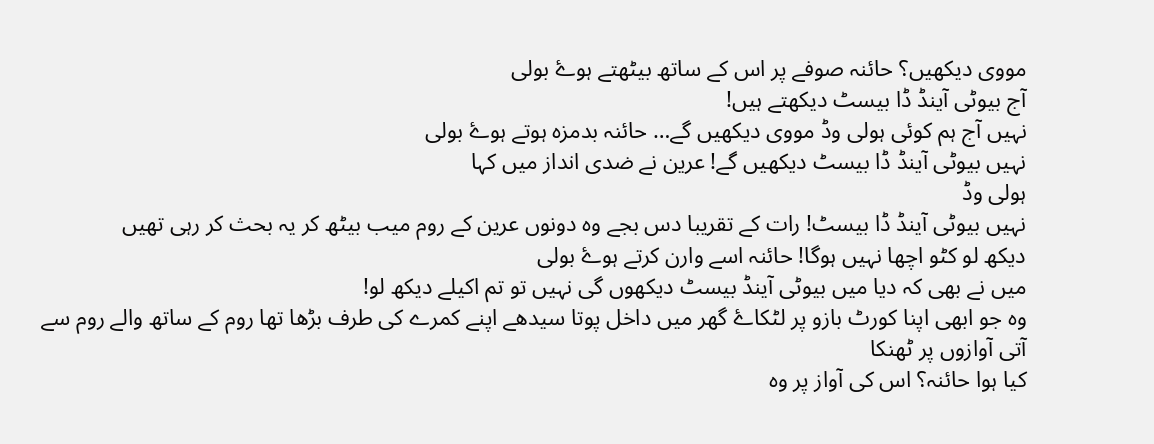مووی دیکھیں؟ حائنہ صوفے پر اس کے ساتھ بیٹھتے ہوۓ بولی
آج بیوٹی آینڈ ڈا بیسٹ دیکھتے ہیں!
نہیں آج ہم کوئی ہولی وڈ مووی دیکھیں گے… حائنہ بدمزہ ہوتے ہوۓ بولی
نہیں بیوٹی آینڈ ڈا بیسٹ دیکھیں گے! عرین نے ضدی انداز میں کہا
ہولی وڈ
نہیں بیوٹی آینڈ ڈا بیسٹ! رات کے تقریبا دس بجے وہ دونوں عرین کے روم میب بیٹھ کر یہ بحث کر رہی تھیں
دیکھ لو کٹو اچھا نہیں ہوگا! حائنہ اسے وارن کرتے ہوۓ بولی
میں نے بھی کہ دیا میں بیوٹی آینڈ بیسٹ دیکھوں گی نہیں تو تم اکیلے دیکھ لو!
وہ جو ابھی اپنا کورٹ بازو پر لٹکاۓ گھر میں داخل پوتا سیدھے اپنے کمرے کی طرف بڑھا تھا روم کے ساتھ والے روم سے آتی آوازوں پر ٹھنکا
کیا ہوا حائنہ؟ اس کی آواز پر وہ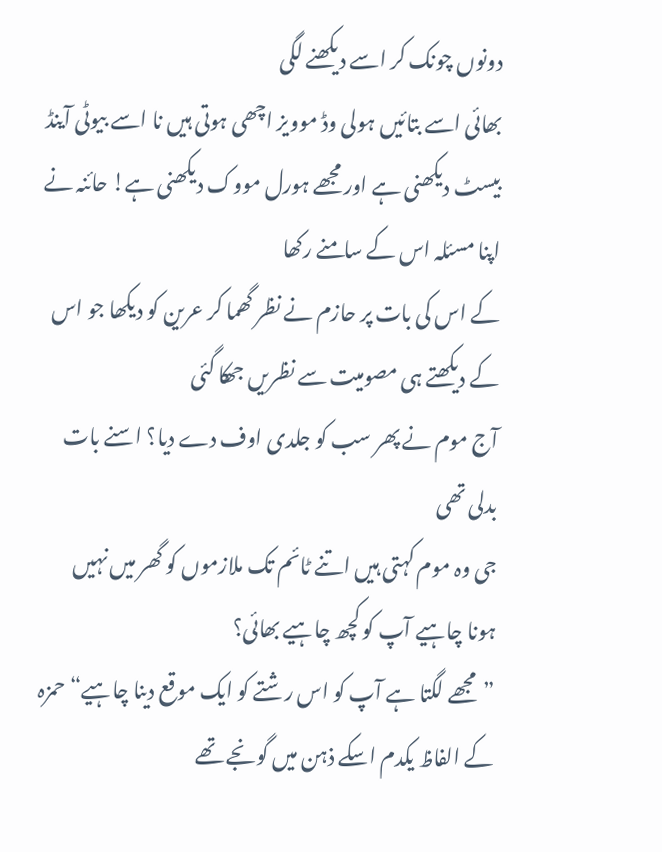دونوں چونک کر اسے دیکھنے لگی
بھائی اسے بتائیں ہولی وڈ موویز اچھی ہوتی ہیں نا اسے بیوٹی آینڈ بیسٹ دیکھنی ہے اور مجھے ہورل مووک دیکھنی ہے! حائنہ نے اپنا مسئلہ اس کے سامنے رکھا
کے اس کی بات پر حازم نے نظر گھما کر عرین کو دیکھا جو اس کے دیکھتے ہی مصومیت سے نظریں جھکا گئی
آج موم نے پھر سب کو جلدی اوف دے دیا؟ اسنے بات بدلی تھی
جی وہ موم کہتی ہیں اتنے ٹائم تک ملازموں کو گھر میں نہیں ہونا چاہیے آپ کو کچھ چاہیے بھائی؟
”مجھے لگتا ہے آپ کو اس رشتے کو ایک موقع دینا چاہیے“ حمزہ کے الفاظ یکدم اسکے ذہن میں گونجے تھے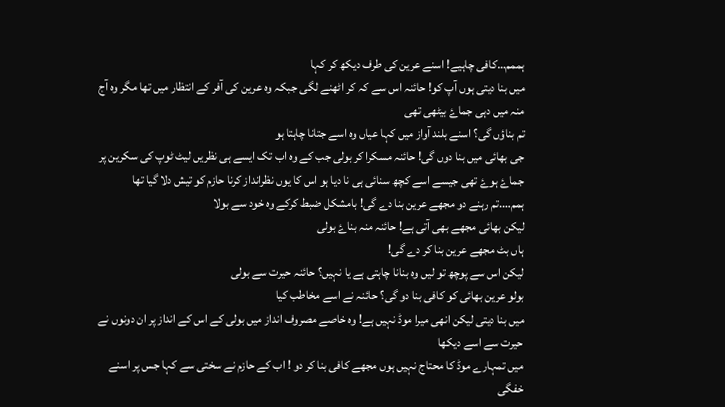ہممم…کافی چاہیے! اسنے عرین کی طرف دیکھ کر کہا
میں بنا دیتی ہوں آپ کو! حائنہ اس سے کہ کر اٹھنے لگی جبکہ وہ عرین کی آفر کے انتظار میں تھا مگر وہ آج منہ میں دہی جماۓ بیٹھی تھی
تم بناؤں گی؟ اسنے بلند آواز میں کہا عیاں وہ اسے جتانا چاہتا ہو
جی بھائی میں بنا دوں گی! حائنہ مسکرا کر بولی جب کے وہ اب تک ایسے ہی نظریں لیٹ ٹوپ کی سکرین پر جماۓ ہوۓ تھی جیسے اسے کچھ سنائی ہی نا دیا ہو اس کا یوں نظرانداز کرنا حازم کو تیش دلا گیا تھا
ہمم….تم رہنے دو مجھے عرین بنا دے گی! بامشکل ضبط کرکے وہ خود سے بولا
لیکن بھائی مجھے بھی آتی ہے! حائنہ منہ بناۓ بولی
ہاں بٹ مجھے عرین بنا کر دے گی!
لیکن اس سے پوچھ تو لیں وہ بنانا چاہتی ہے یا نہیں؟ حائنہ حیرت سے بولی
بولو عرین بھائی کو کافی بنا دو گی؟ حائنہ نے اسے مخاطب کیا
میں بنا دیتی لیکن انھی میرا موڈ نہیں ہے! وہ خاصے مصروف انداز میں بولی کے اس کے انداز پر ان دونوں نے حیرت سے اسے دیکھا
میں تمہارے موڈ کا محتاج نہیں ہوں مجھے کافی بنا کر دو ! اب کے حازم نے سختی سے کہا جس پر اسنے خفگی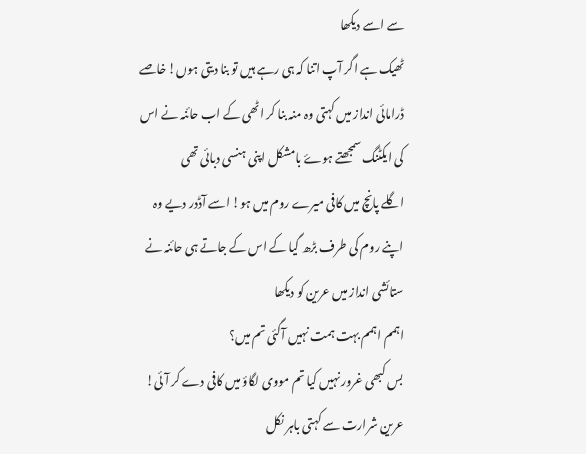سے اسے دیکھا
ٹھیک ہے اگر آپ اتنا کہ ہی رہے ہیں تو بنا دیتی ہوں! خاصے ڈرامائی انداز میں کہتی وہ منہ بنا کر اٹھی کے اب حائنہ نے اس کی ایکٹنگ سمجھتے ہوۓ بامشکل اپنی ہنسی دبائی تھی
اگلے پانچ میں کافی میرے روم میں ہو! اسے آڈدر دیے وہ اپنے روم کی طرف بڑھ گیا کے اس کے جاتے ہی حائنہ نے ستائشی انداز میں عرین کو دیکھا
اہمم اہمم بہت ہمت نہیں آگئی تم میں؟
بس کبھی غرور نہیں کیا تم مووی لگاؤ میں کافی دے کر آئی! عرین شرارت سے کہتی باہر نکل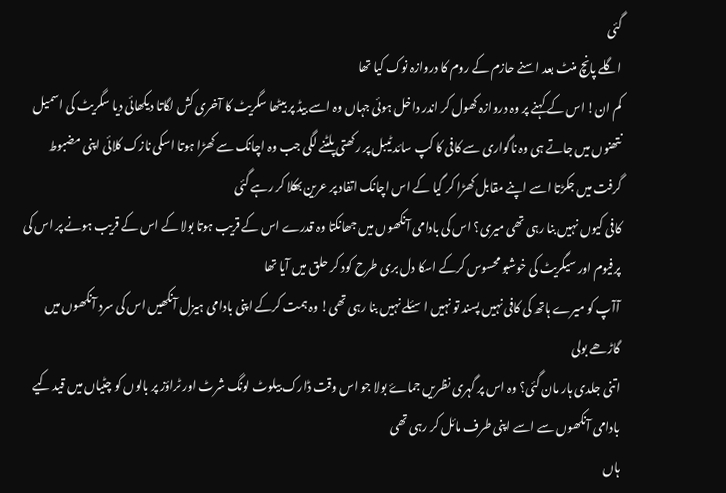گئی
اگلے پانچ منٹ بعد اسنے حازم کے روم کا دروازہ نوک کیا تھا
کم ان! اس کے کہنے پر وہ دروازہ کھول کر اندر داخل ہوئی جہاں وہ اسے بیڈ پر بیٹھا سگریٹ کا آخری کش لگاتا دیکھائی دیا سگریٹ کی اسمیل نتھنوں میں جاتے ہی وہ ناگواری سے کافی کا کپ سائد ٹیبل پر رکھتی پلٹنے لگی جب وہ اچانک سے کھڑا ہوتا اسکی نازک کلائی اپنی مضبوط گرفت میں جکڑتا اسے اپنے مقابل کھڑا کر گیا کے اس اچانک اتفاد پر عرین بھکلا کر رہے گئی
کافی کیوں نہیں بنا رہی تھی میری؟ اس کی بادامی آنکھوں میں جھانکتا وہ قدرے اس کے قریب ہوتا بولا کے اس کے قریب ہونے پر اس کی پرفیوم اور سیگریٹ کی خوشبو محسوس کرکے اسکا دل بری طرح کود کر حلق میں آیا تھا
آآپ کو میرے ہاتھ کی کافی نہیں پسند تو نہیں اسئلے نہیں بنا رہی تھی! وہ ہمت کرکے اپنی بادامی ہیزل آنکھیں اس کی سرد آنکھوں میں گاڑھے بولی
اتنی جلدی ہار مان گئی؟ وہ اس پر گہری نظریں جماۓ بولا جو اس وقت ڈارک بیلوٹ لونگ شرٹ اور ٹراؤز پر بالوں کو چٹیاں میں قید کیے بادامی آنکھوں سے اسے اپنی طرف مائل کر رہی تھی
ہاں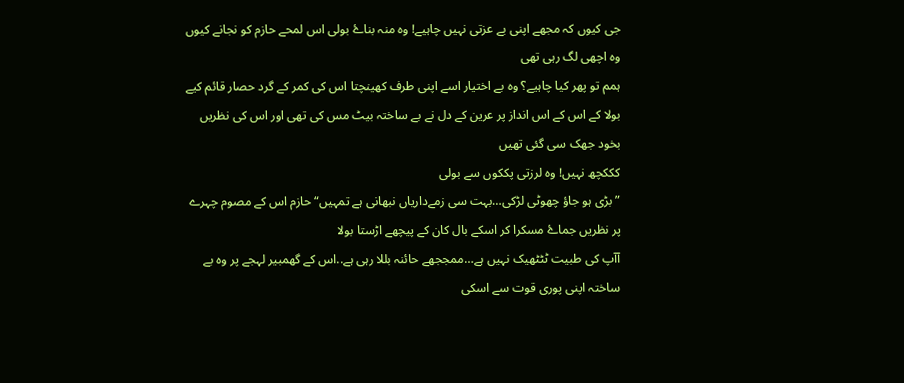جی کیوں کہ مجھے اپنی بے عزتی نہیں چاہیے! وہ منہ بناۓ بولی اس لمحے حازم کو نجانے کیوں وہ اچھی لگ رہی تھی
ہمم تو پھر کیا چاہیے؟ وہ بے اختیار اسے اپنی طرف کھینچتا اس کی کمر کے گرد حصار قائم کیے بولا کے اس کے اس انداز پر عرین کے دل نے بے ساختہ بیٹ مس کی تھی اور اس کی نظریں بخود جھک سی گئی تھیں
کککچھ نہیں! وہ لرزتی پککوں سے بولی
”بڑی ہو جاؤ چھوٹی لڑکی…بہت سی زمےداریاں نبھانی ہے تمہیں“ حازم اس کے مصوم چہرے پر نظریں جماۓ مسکرا کر اسکے بال کان کے پیچھے اڑستا بولا
آآپ کی طبیت ٹٹٹھیک نہیں ہے…ممججھے حائنہ بللا رہی ہے..اس کے گھمبیر لہجے پر وہ بے ساختہ اپنی پوری قوت سے اسکی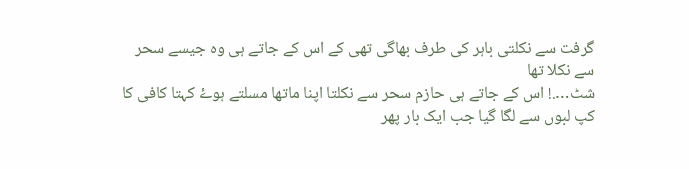گرفت سے نکلتی باہر کی طرف بھاگی تھی کے اس کے جاتے ہی وہ جیسے سحر سے نکلا تھا
شٹ….! اس کے جاتے ہی حازم سحر سے نکلتا اپنا ماتھا مسلتے ہوۓ کہتا کافی کا کپ لبوں سے لگا گیا جب ایک بار پھر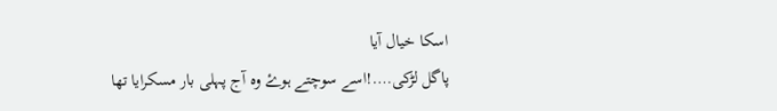اسکا خیال آیا
پاگل لڑکی….!اسے سوچتے ہوۓ وہ آج پہلی بار مسکرایا تھا